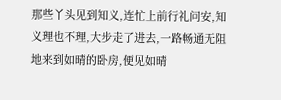那些丫头见到知义,连忙上前行礼问安,知义理也不理,大步走了进去,一路畅通无阻地来到如晴的卧房,便见如晴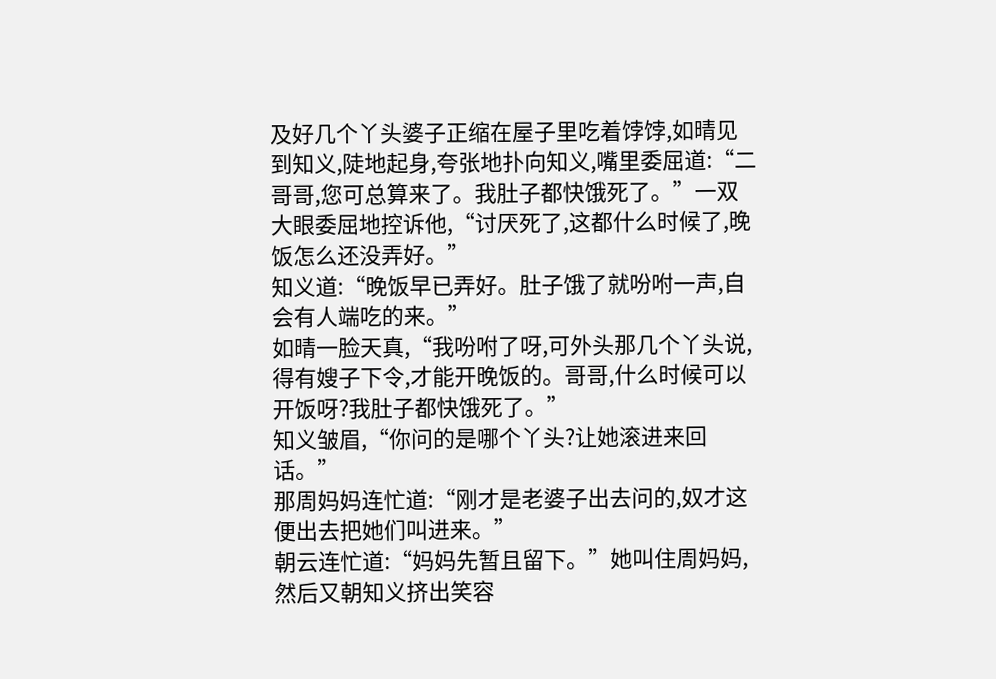及好几个丫头婆子正缩在屋子里吃着饽饽,如晴见到知义,陡地起身,夸张地扑向知义,嘴里委屈道:“二哥哥,您可总算来了。我肚子都快饿死了。”一双大眼委屈地控诉他,“讨厌死了,这都什么时候了,晚饭怎么还没弄好。”
知义道:“晚饭早已弄好。肚子饿了就吩咐一声,自会有人端吃的来。”
如晴一脸天真,“我吩咐了呀,可外头那几个丫头说,得有嫂子下令,才能开晚饭的。哥哥,什么时候可以开饭呀?我肚子都快饿死了。”
知义皱眉,“你问的是哪个丫头?让她滚进来回话。”
那周妈妈连忙道:“刚才是老婆子出去问的,奴才这便出去把她们叫进来。”
朝云连忙道:“妈妈先暂且留下。”她叫住周妈妈,然后又朝知义挤出笑容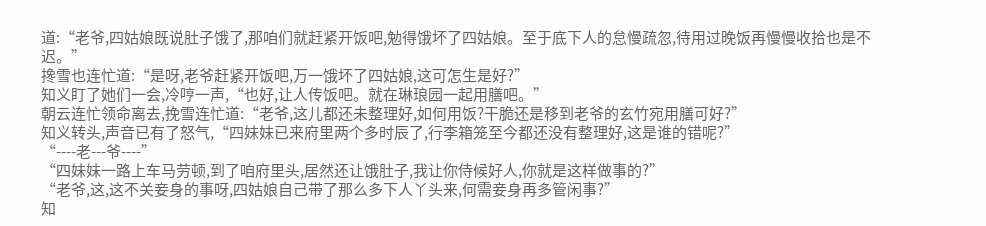道:“老爷,四姑娘既说肚子饿了,那咱们就赶紧开饭吧,勉得饿坏了四姑娘。至于底下人的怠慢疏忽,待用过晚饭再慢慢收拾也是不迟。”
搀雪也连忙道:“是呀,老爷赶紧开饭吧,万一饿坏了四姑娘,这可怎生是好?”
知义盯了她们一会,冷哼一声,“也好,让人传饭吧。就在琳琅园一起用膳吧。”
朝云连忙领命离去,挽雪连忙道:“老爷,这儿都还未整理好,如何用饭?干脆还是移到老爷的玄竹宛用膳可好?”
知义转头,声音已有了怒气,“四妹妹已来府里两个多时辰了,行李箱笼至今都还没有整理好,这是谁的错呢?”
“----老---爷----”
“四妹妹一路上车马劳顿,到了咱府里头,居然还让饿肚子,我让你侍候好人,你就是这样做事的?”
“老爷,这,这不关妾身的事呀,四姑娘自己带了那么多下人丫头来,何需妾身再多管闲事?”
知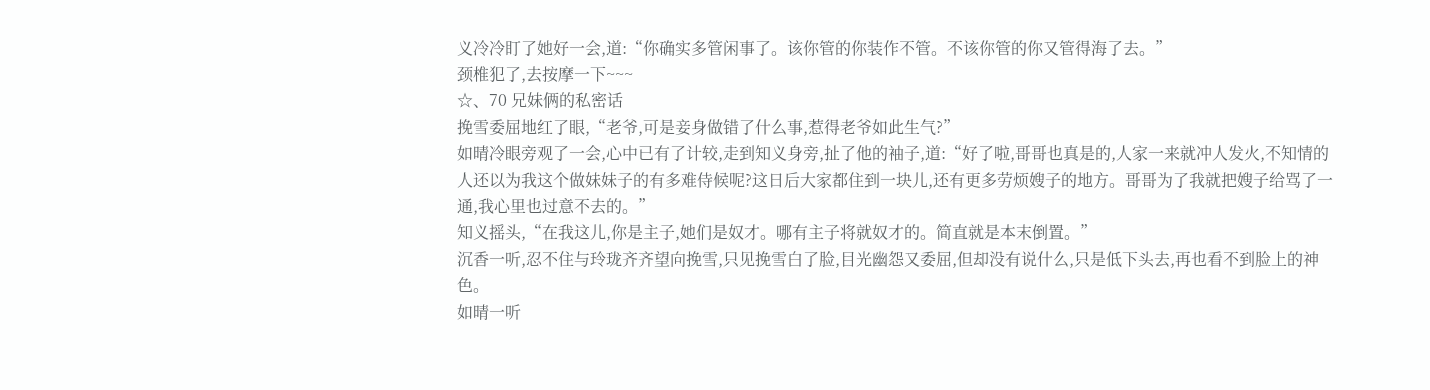义冷冷盯了她好一会,道:“你确实多管闲事了。该你管的你装作不管。不该你管的你又管得海了去。”
颈椎犯了,去按摩一下~~~
☆、70 兄妹俩的私密话
挽雪委屈地红了眼,“老爷,可是妾身做错了什么事,惹得老爷如此生气?”
如晴冷眼旁观了一会,心中已有了计较,走到知义身旁,扯了他的袖子,道:“好了啦,哥哥也真是的,人家一来就冲人发火,不知情的人还以为我这个做妹妹子的有多难侍候呢?这日后大家都住到一块儿,还有更多劳烦嫂子的地方。哥哥为了我就把嫂子给骂了一通,我心里也过意不去的。”
知义摇头,“在我这儿,你是主子,她们是奴才。哪有主子将就奴才的。简直就是本末倒置。”
沉香一听,忍不住与玲珑齐齐望向挽雪,只见挽雪白了脸,目光幽怨又委屈,但却没有说什么,只是低下头去,再也看不到脸上的神色。
如晴一听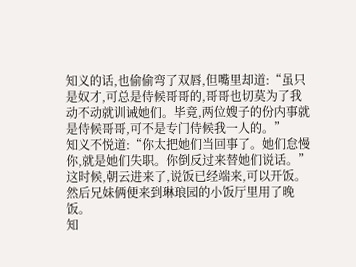知义的话,也偷偷弯了双唇,但嘴里却道:“虽只是奴才,可总是侍候哥哥的,哥哥也切莫为了我动不动就训诫她们。毕竟,两位嫂子的份内事就是侍候哥哥,可不是专门侍候我一人的。”
知义不悦道:“你太把她们当回事了。她们怠慢你,就是她们失职。你倒反过来替她们说话。”
这时候,朝云进来了,说饭已经端来,可以开饭。然后兄妹俩便来到琳琅园的小饭厅里用了晚饭。
知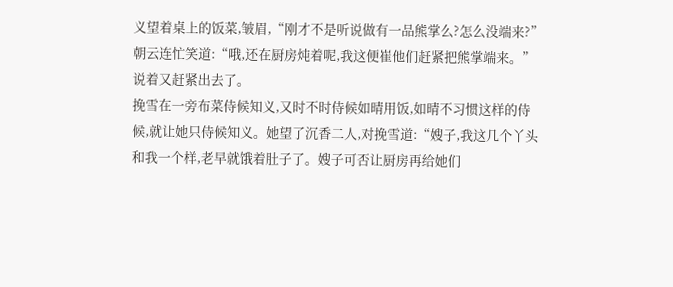义望着桌上的饭菜,皱眉,“刚才不是听说做有一品熊掌么?怎么没端来?”
朝云连忙笑道:“哦,还在厨房炖着呢,我这便崔他们赶紧把熊掌端来。”说着又赶紧出去了。
挽雪在一旁布菜侍候知义,又时不时侍候如晴用饭,如晴不习惯这样的侍候,就让她只侍候知义。她望了沉香二人,对挽雪道:“嫂子,我这几个丫头和我一个样,老早就饿着肚子了。嫂子可否让厨房再给她们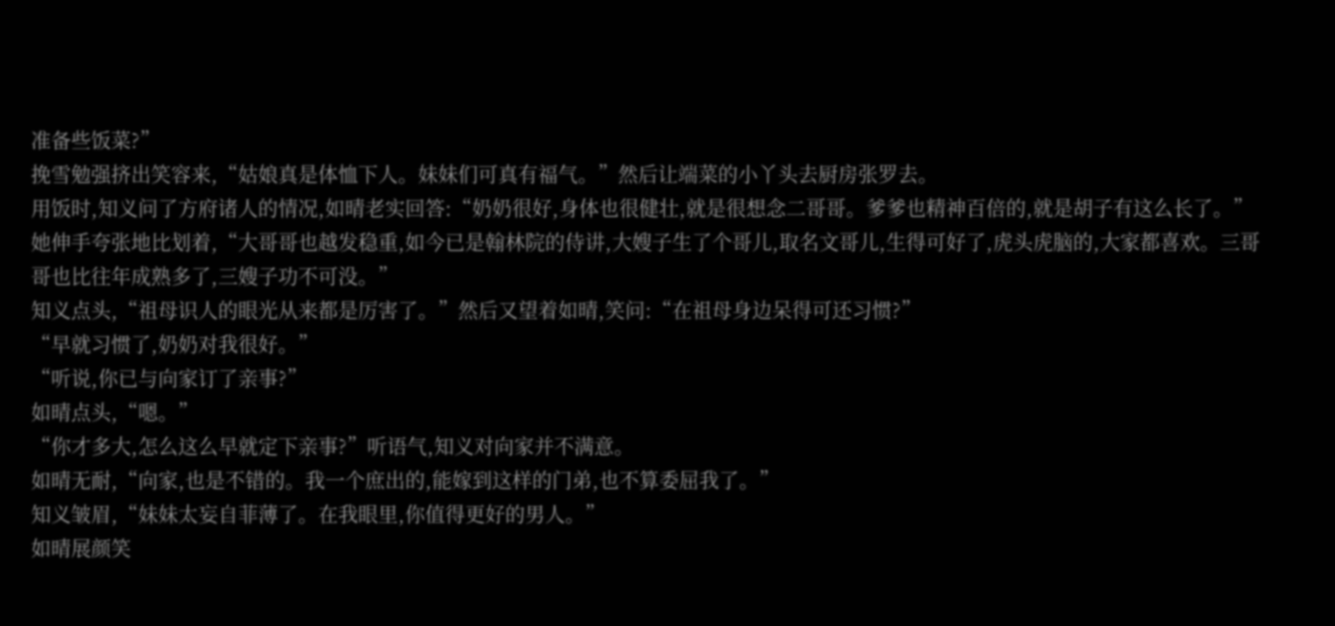准备些饭菜?”
挽雪勉强挤出笑容来,“姑娘真是体恤下人。妹妹们可真有福气。”然后让端菜的小丫头去厨房张罗去。
用饭时,知义问了方府诸人的情况,如晴老实回答:“奶奶很好,身体也很健壮,就是很想念二哥哥。爹爹也精神百倍的,就是胡子有这么长了。”她伸手夸张地比划着,“大哥哥也越发稳重,如今已是翰林院的侍讲,大嫂子生了个哥儿,取名文哥儿,生得可好了,虎头虎脑的,大家都喜欢。三哥哥也比往年成熟多了,三嫂子功不可没。”
知义点头,“祖母识人的眼光从来都是厉害了。”然后又望着如晴,笑问:“在祖母身边呆得可还习惯?”
“早就习惯了,奶奶对我很好。”
“听说,你已与向家订了亲事?”
如晴点头,“嗯。”
“你才多大,怎么这么早就定下亲事?”听语气,知义对向家并不满意。
如晴无耐,“向家,也是不错的。我一个庶出的,能嫁到这样的门弟,也不算委屈我了。”
知义皱眉,“妹妹太妄自菲薄了。在我眼里,你值得更好的男人。”
如晴展颜笑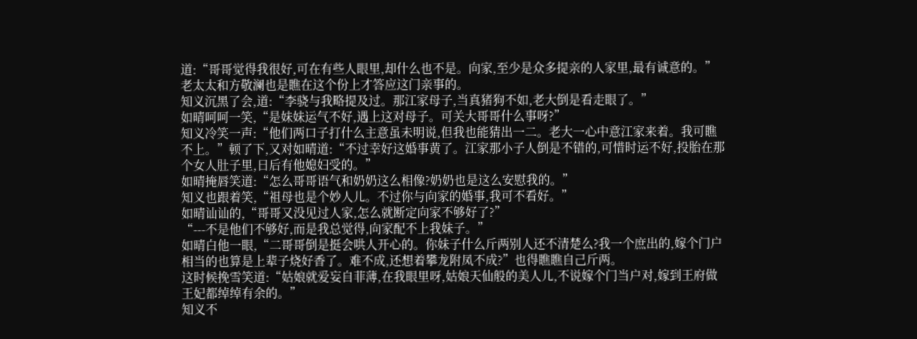道:“哥哥觉得我很好,可在有些人眼里,却什么也不是。向家,至少是众多提亲的人家里,最有诚意的。”老太太和方敬澜也是瞧在这个份上才答应这门亲事的。
知义沉黑了会,道:“李骁与我略提及过。那江家母子,当真猪狗不如,老大倒是看走眼了。”
如晴呵呵一笑,“是妹妹运气不好,遇上这对母子。可关大哥哥什么事呀?”
知义冷笑一声:“他们两口子打什么主意虽未明说,但我也能猜出一二。老大一心中意江家来着。我可瞧不上。”顿了下,又对如晴道:“不过幸好这婚事黄了。江家那小子人倒是不错的,可惜时运不好,投胎在那个女人肚子里,日后有他媳妇受的。”
如晴掩唇笑道:“怎么哥哥语气和奶奶这么相像?奶奶也是这么安慰我的。”
知义也跟着笑,“祖母也是个妙人儿。不过你与向家的婚事,我可不看好。”
如晴讪讪的,“哥哥又没见过人家,怎么就断定向家不够好了?”
“---不是他们不够好,而是我总觉得,向家配不上我妹子。”
如晴白他一眼,“二哥哥倒是挺会哄人开心的。你妹子什么斤两别人还不清楚么?我一个庶出的,嫁个门户相当的也算是上辈子烧好香了。难不成,还想着攀龙附凤不成?”也得瞧瞧自己斤两。
这时候挽雪笑道:“姑娘就爱妄自菲薄,在我眼里呀,姑娘天仙般的美人儿,不说嫁个门当户对,嫁到王府做王妃都绰绰有余的。”
知义不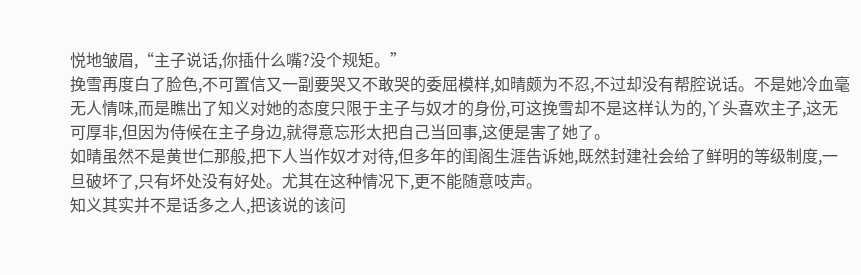悦地皱眉,“主子说话,你插什么嘴?没个规矩。”
挽雪再度白了脸色,不可置信又一副要哭又不敢哭的委屈模样,如晴颇为不忍,不过却没有帮腔说话。不是她冷血毫无人情味,而是瞧出了知义对她的态度只限于主子与奴才的身份,可这挽雪却不是这样认为的,丫头喜欢主子,这无可厚非,但因为侍候在主子身边,就得意忘形太把自己当回事,这便是害了她了。
如晴虽然不是黄世仁那般,把下人当作奴才对待,但多年的闺阁生涯告诉她,既然封建社会给了鲜明的等级制度,一旦破坏了,只有坏处没有好处。尤其在这种情况下,更不能随意吱声。
知义其实并不是话多之人,把该说的该问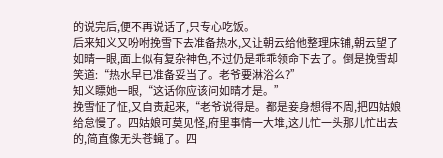的说完后,便不再说话了,只专心吃饭。
后来知义又吩咐挽雪下去准备热水,又让朝云给他整理床铺,朝云望了如晴一眼,面上似有复杂神色,不过仍是乖乖领命下去了。倒是挽雪却笑道:“热水早已准备妥当了。老爷要淋浴么?”
知义瞟她一眼,“这话你应该问如晴才是。”
挽雪怔了怔,又自责起来,“老爷说得是。都是妾身想得不周,把四姑娘给怠慢了。四姑娘可莫见怪,府里事情一大堆,这儿忙一头那儿忙出去的,简直像无头苍蝇了。四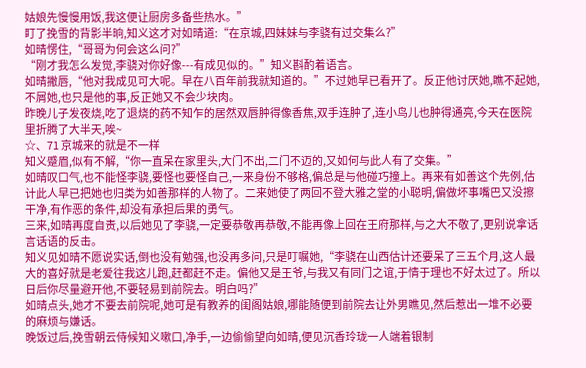姑娘先慢慢用饭,我这便让厨房多备些热水。”
盯了挽雪的背影半晌,知义这才对如晴道:“在京城,四妹妹与李骁有过交集么?”
如晴愣住,“哥哥为何会这么问?”
“刚才我怎么发觉,李骁对你好像---有成见似的。”知义斟酌着语言。
如晴撇唇,“他对我成见可大呢。早在八百年前我就知道的。”不过她早已看开了。反正他讨厌她,瞧不起她,不屑她,也只是他的事,反正她又不会少块肉。
昨晚儿子发夜烧,吃了退烧的药不知乍的居然双唇肿得像香焦,双手连肿了,连小鸟儿也肿得通亮,今天在医院里折腾了大半天,唉~
☆、71 京城来的就是不一样
知义蹙眉,似有不解,“你一直呆在家里头,大门不出,二门不迈的,又如何与此人有了交集。”
如晴叹口气,也不能怪李骁,要怪也要怪自己,一来身份不够格,偏总是与他碰巧撞上。再来有如善这个先例,估计此人早已把她也归类为如善那样的人物了。二来她使了两回不登大雅之堂的小聪明,偏做坏事嘴巴又没擦干净,有作恶的条件,却没有承担后果的勇气。
三来,如晴再度自责,以后她见了李骁,一定要恭敬再恭敬,不能再像上回在王府那样,与之大不敬了,更别说拿话言话语的反击。
知义见如晴不愿说实话,倒也没有勉强,也没再多问,只是叮嘱她,“李骁在山西估计还要呆了三五个月,这人最大的喜好就是老爱往我这儿跑,赶都赶不走。偏他又是王爷,与我又有同门之谊,于情于理也不好太过了。所以日后你尽量避开他,不要轻易到前院去。明白吗?”
如晴点头,她才不要去前院呢,她可是有教养的闺阁姑娘,哪能随便到前院去让外男瞧见,然后惹出一堆不必要的麻烦与嫌话。
晚饭过后,挽雪朝云侍候知义嗽口,净手,一边偷偷望向如晴,便见沉香玲珑一人端着银制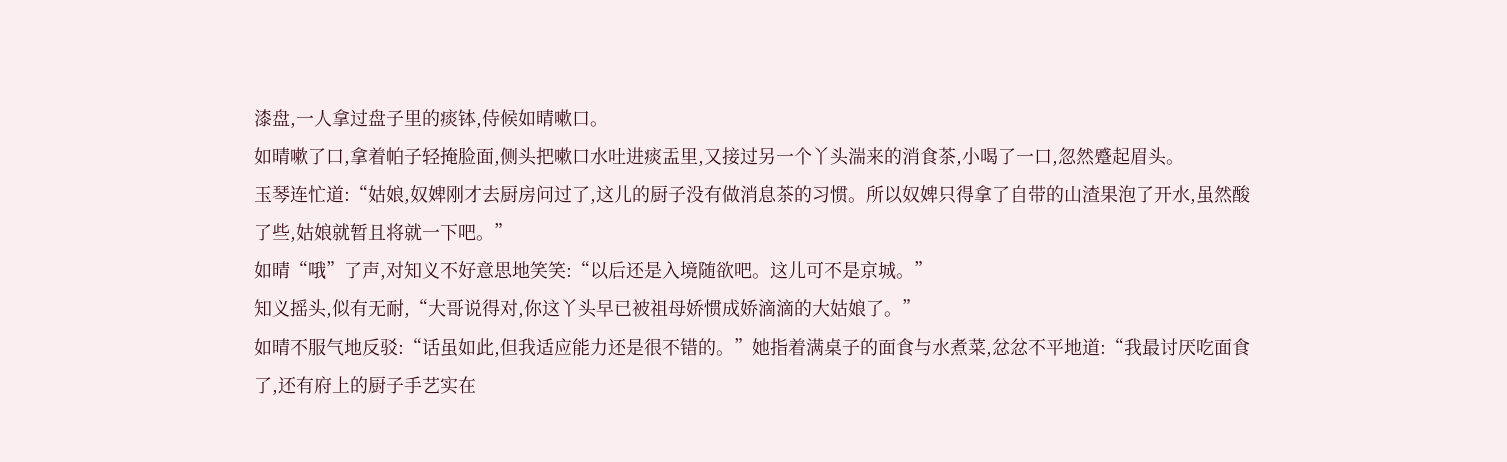漆盘,一人拿过盘子里的痰钵,侍候如晴嗽口。
如晴嗽了口,拿着帕子轻掩脸面,侧头把嗽口水吐进痰盂里,又接过另一个丫头湍来的消食茶,小喝了一口,忽然蹙起眉头。
玉琴连忙道:“姑娘,奴婢刚才去厨房问过了,这儿的厨子没有做消息茶的习惯。所以奴婢只得拿了自带的山渣果泡了开水,虽然酸了些,姑娘就暂且将就一下吧。”
如晴“哦”了声,对知义不好意思地笑笑:“以后还是入境随欲吧。这儿可不是京城。”
知义摇头,似有无耐,“大哥说得对,你这丫头早已被祖母娇惯成娇滴滴的大姑娘了。”
如晴不服气地反驳:“话虽如此,但我适应能力还是很不错的。”她指着满桌子的面食与水煮菜,忿忿不平地道:“我最讨厌吃面食了,还有府上的厨子手艺实在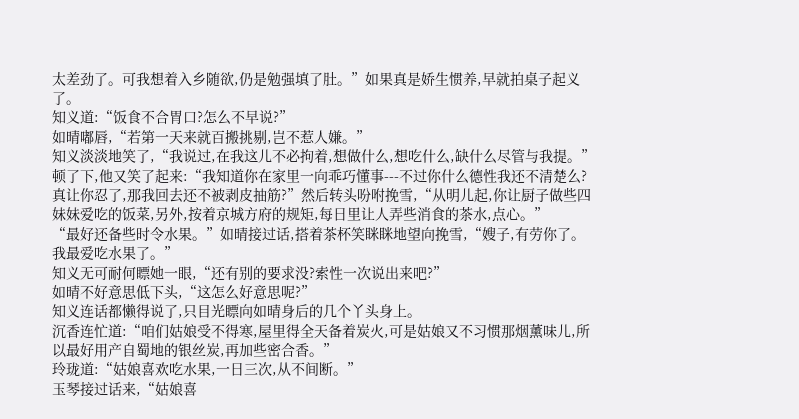太差劲了。可我想着入乡随欲,仍是勉强填了肚。”如果真是娇生惯养,早就拍桌子起义了。
知义道:“饭食不合胃口?怎么不早说?”
如晴嘟唇,“若第一天来就百搬挑剔,岂不惹人嫌。”
知义淡淡地笑了,“我说过,在我这儿不必拘着,想做什么,想吃什么,缺什么尽管与我提。”顿了下,他又笑了起来:“我知道你在家里一向乖巧懂事---不过你什么德性我还不清楚么?真让你忍了,那我回去还不被剥皮抽筋?”然后转头吩咐挽雪,“从明儿起,你让厨子做些四妹妹爱吃的饭菜,另外,按着京城方府的规矩,每日里让人弄些消食的茶水,点心。”
“最好还备些时令水果。”如晴接过话,搭着茶杯笑眯眯地望向挽雪,“嫂子,有劳你了。我最爱吃水果了。”
知义无可耐何瞟她一眼,“还有别的要求没?索性一次说出来吧?”
如晴不好意思低下头,“这怎么好意思呢?”
知义连话都懒得说了,只目光瞟向如晴身后的几个丫头身上。
沉香连忙道:“咱们姑娘受不得寒,屋里得全天备着炭火,可是姑娘又不习惯那烟薰味儿,所以最好用产自蜀地的银丝炭,再加些密合香。”
玲珑道:“姑娘喜欢吃水果,一日三次,从不间断。”
玉琴接过话来,“姑娘喜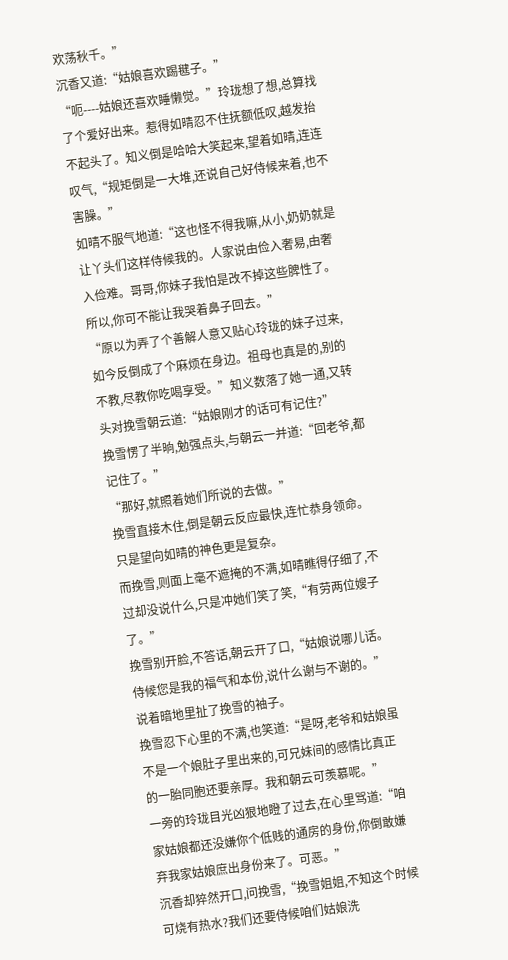欢荡秋千。”
沉香又道:“姑娘喜欢踢毽子。”
“呃----姑娘还喜欢睡懒觉。”玲珑想了想,总算找了个爱好出来。惹得如晴忍不住抚额低叹,越发抬不起头了。知义倒是哈哈大笑起来,望着如晴,连连叹气,“规矩倒是一大堆,还说自己好侍候来着,也不害臊。”
如晴不服气地道:“这也怪不得我嘛,从小,奶奶就是让丫头们这样侍候我的。人家说由俭入奢易,由奢入俭难。哥哥,你妹子我怕是改不掉这些脾性了。所以,你可不能让我哭着鼻子回去。”
“原以为弄了个善解人意又贴心玲珑的妹子过来,如今反倒成了个麻烦在身边。祖母也真是的,别的不教,尽教你吃喝享受。”知义数落了她一通,又转头对挽雪朝云道:“姑娘刚才的话可有记住?”
挽雪愣了半晌,勉强点头,与朝云一并道:“回老爷,都记住了。”
“那好,就照着她们所说的去做。”
挽雪直接木住,倒是朝云反应最快,连忙恭身领命。只是望向如晴的神色更是复杂。
而挽雪,则面上毫不遮掩的不满,如晴瞧得仔细了,不过却没说什么,只是冲她们笑了笑,“有劳两位嫂子了。”
挽雪别开脸,不答话,朝云开了口,“姑娘说哪儿话。侍候您是我的福气和本份,说什么谢与不谢的。”说着暗地里扯了挽雪的袖子。
挽雪忍下心里的不满,也笑道:“是呀,老爷和姑娘虽不是一个娘肚子里出来的,可兄妹间的感情比真正的一胎同胞还要亲厚。我和朝云可羡慕呢。”
一旁的玲珑目光凶狠地瞪了过去,在心里骂道:“咱家姑娘都还没嫌你个低贱的通房的身份,你倒敢嫌弃我家姑娘庶出身份来了。可恶。”
沉香却猝然开口,问挽雪,“挽雪姐姐,不知这个时候可烧有热水?我们还要侍候咱们姑娘洗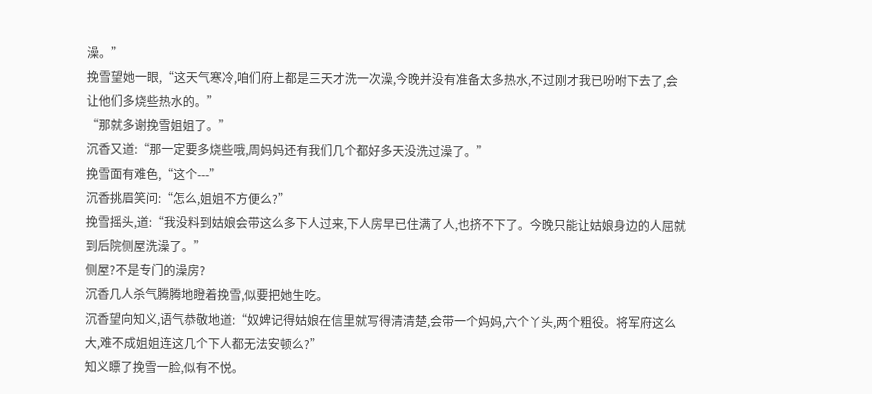澡。”
挽雪望她一眼,“这天气寒冷,咱们府上都是三天才洗一次澡,今晚并没有准备太多热水,不过刚才我已吩咐下去了,会让他们多烧些热水的。”
“那就多谢挽雪姐姐了。”
沉香又道:“那一定要多烧些哦,周妈妈还有我们几个都好多天没洗过澡了。”
挽雪面有难色,“这个---”
沉香挑眉笑问:“怎么,姐姐不方便么?”
挽雪摇头,道:“我没料到姑娘会带这么多下人过来,下人房早已住满了人,也挤不下了。今晚只能让姑娘身边的人屈就到后院侧屋洗澡了。”
侧屋?不是专门的澡房?
沉香几人杀气腾腾地瞪着挽雪,似要把她生吃。
沉香望向知义,语气恭敬地道:“奴婢记得姑娘在信里就写得清清楚,会带一个妈妈,六个丫头,两个粗役。将军府这么大,难不成姐姐连这几个下人都无法安顿么?”
知义瞟了挽雪一脸,似有不悦。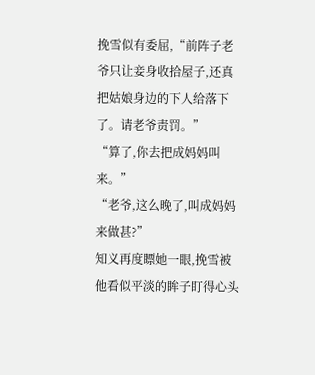挽雪似有委屈,“前阵子老爷只让妾身收拾屋子,还真把姑娘身边的下人给落下了。请老爷责罚。”
“算了,你去把成妈妈叫来。”
“老爷,这么晚了,叫成妈妈来做甚?”
知义再度瞟她一眼,挽雪被他看似平淡的眸子盯得心头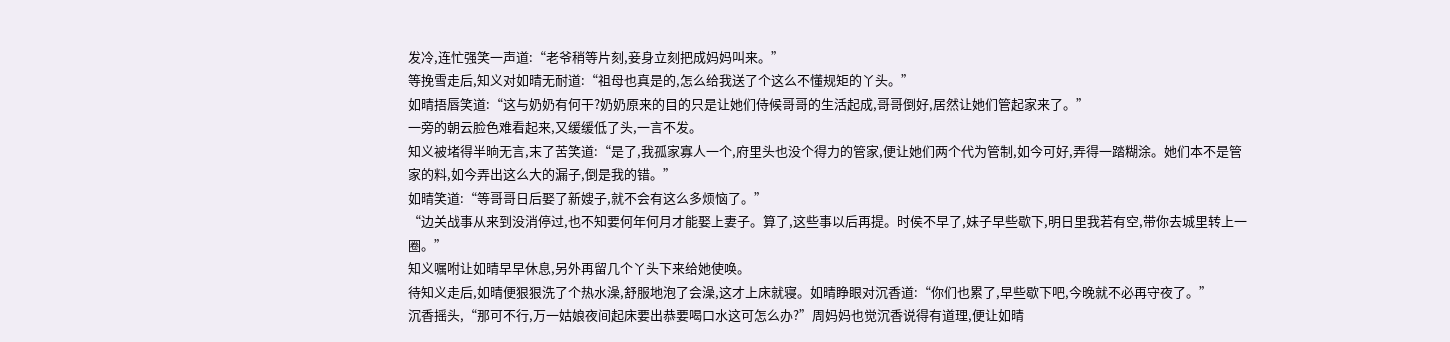发冷,连忙强笑一声道:“老爷稍等片刻,妾身立刻把成妈妈叫来。”
等挽雪走后,知义对如晴无耐道:“祖母也真是的,怎么给我送了个这么不懂规矩的丫头。”
如晴捂唇笑道:“这与奶奶有何干?奶奶原来的目的只是让她们侍候哥哥的生活起成,哥哥倒好,居然让她们管起家来了。”
一旁的朝云脸色难看起来,又缓缓低了头,一言不发。
知义被堵得半晌无言,末了苦笑道:“是了,我孤家寡人一个,府里头也没个得力的管家,便让她们两个代为管制,如今可好,弄得一踏糊涂。她们本不是管家的料,如今弄出这么大的漏子,倒是我的错。”
如晴笑道:“等哥哥日后娶了新嫂子,就不会有这么多烦恼了。”
“边关战事从来到没消停过,也不知要何年何月才能娶上妻子。算了,这些事以后再提。时侯不早了,妹子早些歇下,明日里我若有空,带你去城里转上一圈。”
知义嘱咐让如晴早早休息,另外再留几个丫头下来给她使唤。
待知义走后,如晴便狠狠洗了个热水澡,舒服地泡了会澡,这才上床就寝。如晴睁眼对沉香道:“你们也累了,早些歇下吧,今晚就不必再守夜了。”
沉香摇头,“那可不行,万一姑娘夜间起床要出恭要喝口水这可怎么办?”周妈妈也觉沉香说得有道理,便让如晴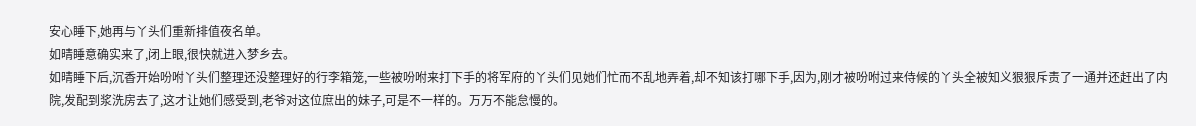安心睡下,她再与丫头们重新排值夜名单。
如晴睡意确实来了,闭上眼,很快就进入梦乡去。
如晴睡下后,沉香开始吩咐丫头们整理还没整理好的行李箱笼,一些被吩咐来打下手的将军府的丫头们见她们忙而不乱地弄着,却不知该打哪下手,因为,刚才被吩咐过来侍候的丫头全被知义狠狠斥责了一通并还赶出了内院,发配到浆洗房去了,这才让她们感受到,老爷对这位庶出的妹子,可是不一样的。万万不能怠慢的。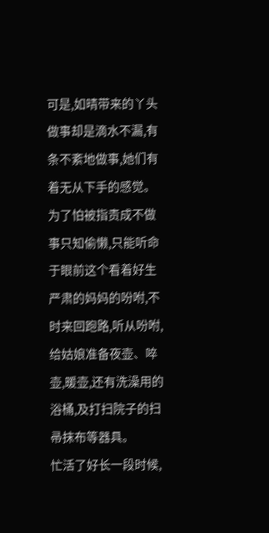可是,如晴带来的丫头做事却是滴水不漏,有条不紊地做事,她们有着无从下手的感觉。为了怕被指责成不做事只知偷懒,只能听命于眼前这个看着好生严肃的妈妈的吩咐,不时来回跑路,听从吩咐,给姑娘准备夜壶、啐壶,暖壶,还有洗澡用的浴桶,及打扫院子的扫帚抹布等器具。
忙活了好长一段时候,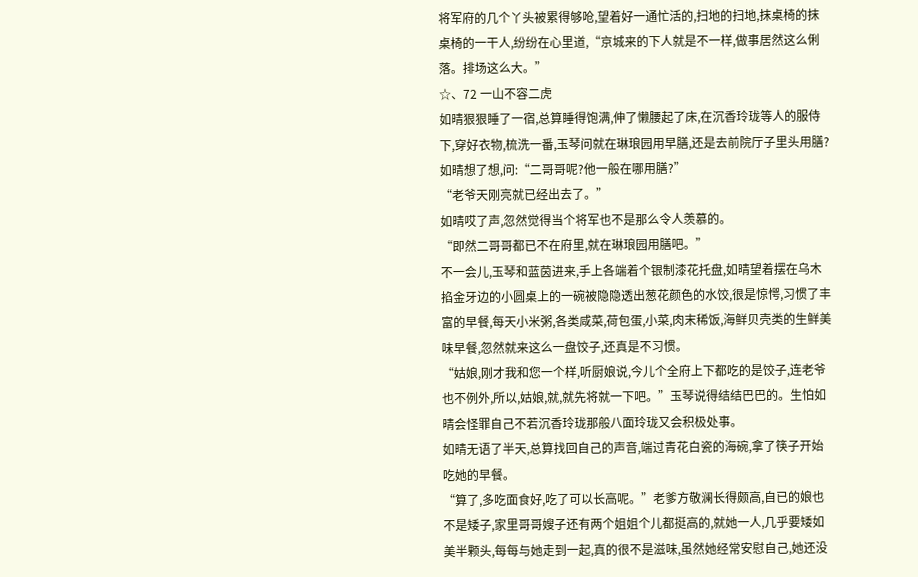将军府的几个丫头被累得够呛,望着好一通忙活的,扫地的扫地,抹桌椅的抹桌椅的一干人,纷纷在心里道,“京城来的下人就是不一样,做事居然这么俐落。排场这么大。”
☆、72 一山不容二虎
如晴狠狠睡了一宿,总算睡得饱满,伸了懒腰起了床,在沉香玲珑等人的服侍下,穿好衣物,梳洗一番,玉琴问就在琳琅园用早膳,还是去前院厅子里头用膳?
如晴想了想,问:“二哥哥呢?他一般在哪用膳?”
“老爷天刚亮就已经出去了。”
如晴哎了声,忽然觉得当个将军也不是那么令人羡慕的。
“即然二哥哥都已不在府里,就在琳琅园用膳吧。”
不一会儿,玉琴和蓝茵进来,手上各端着个银制漆花托盘,如晴望着摆在乌木掐金牙边的小圆桌上的一碗被隐隐透出葱花颜色的水饺,很是惊愕,习惯了丰富的早餐,每天小米粥,各类咸菜,荷包蛋,小菜,肉末稀饭,海鲜贝壳类的生鲜美味早餐,忽然就来这么一盘饺子,还真是不习惯。
“姑娘,刚才我和您一个样,听厨娘说,今儿个全府上下都吃的是饺子,连老爷也不例外,所以,姑娘,就,就先将就一下吧。”玉琴说得结结巴巴的。生怕如晴会怪罪自己不若沉香玲珑那般八面玲珑又会积极处事。
如晴无语了半天,总算找回自己的声音,端过青花白瓷的海碗,拿了筷子开始吃她的早餐。
“算了,多吃面食好,吃了可以长高呢。”老爹方敬澜长得颇高,自已的娘也不是矮子,家里哥哥嫂子还有两个姐姐个儿都挺高的,就她一人,几乎要矮如美半颗头,每每与她走到一起,真的很不是滋味,虽然她经常安慰自己,她还没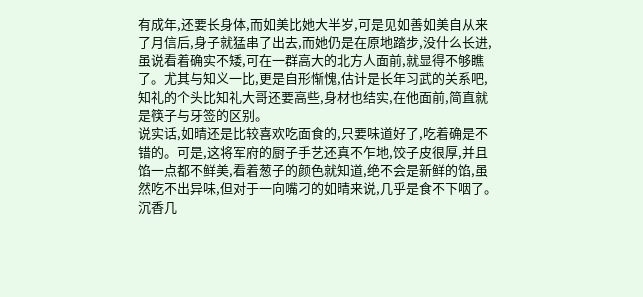有成年,还要长身体,而如美比她大半岁,可是见如善如美自从来了月信后,身子就猛串了出去,而她仍是在原地踏步,没什么长进,虽说看着确实不矮,可在一群高大的北方人面前,就显得不够瞧了。尤其与知义一比,更是自形惭愧,估计是长年习武的关系吧,知礼的个头比知礼大哥还要高些,身材也结实,在他面前,简直就是筷子与牙签的区别。
说实话,如晴还是比较喜欢吃面食的,只要味道好了,吃着确是不错的。可是,这将军府的厨子手艺还真不乍地,饺子皮很厚,并且馅一点都不鲜美,看着葱子的颜色就知道,绝不会是新鲜的馅,虽然吃不出异味,但对于一向嘴刁的如晴来说,几乎是食不下咽了。
沉香几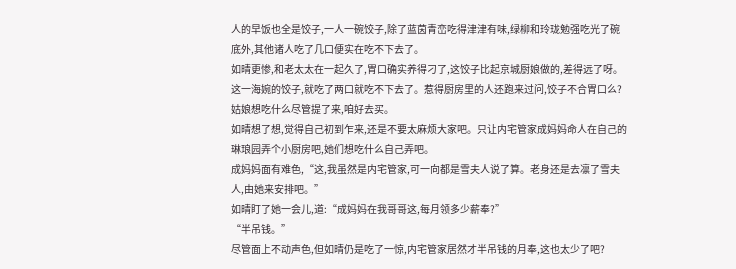人的早饭也全是饺子,一人一碗饺子,除了蓝茵青峦吃得津津有味,绿柳和玲珑勉强吃光了碗底外,其他诸人吃了几口便实在吃不下去了。
如晴更惨,和老太太在一起久了,胃口确实养得刁了,这饺子比起京城厨娘做的,差得远了呀。这一海婉的饺子,就吃了两口就吃不下去了。惹得厨房里的人还跑来过问,饺子不合胃口么?姑娘想吃什么尽管提了来,咱好去买。
如晴想了想,觉得自己初到乍来,还是不要太麻烦大家吧。只让内宅管家成妈妈命人在自己的琳琅园弄个小厨房吧,她们想吃什么自己弄吧。
成妈妈面有难色,“这,我虽然是内宅管家,可一向都是雪夫人说了算。老身还是去凛了雪夫人,由她来安排吧。”
如晴盯了她一会儿,道:“成妈妈在我哥哥这,每月领多少薪奉?”
“半吊钱。”
尽管面上不动声色,但如晴仍是吃了一惊,内宅管家居然才半吊钱的月奉,这也太少了吧?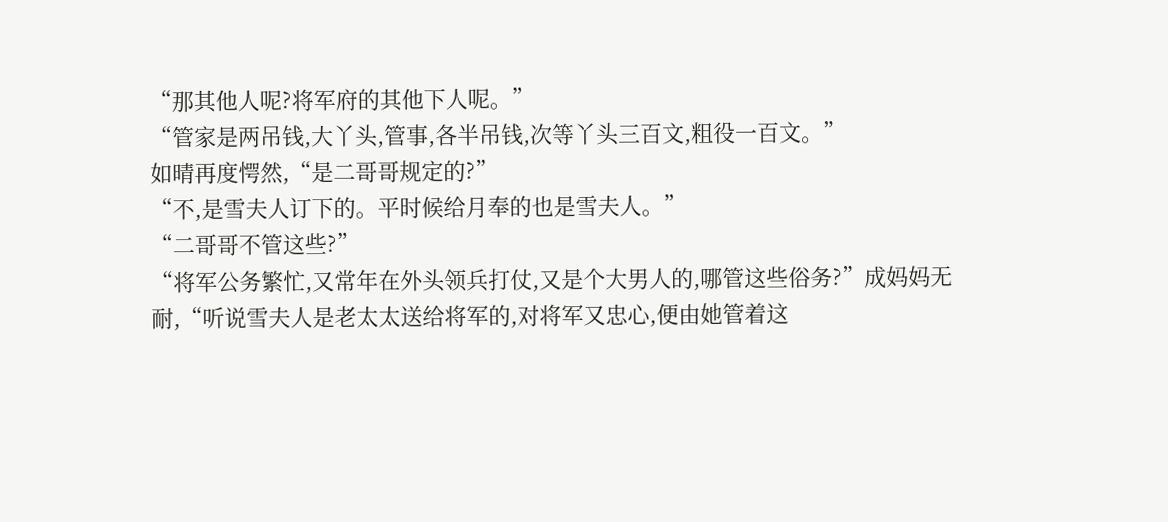“那其他人呢?将军府的其他下人呢。”
“管家是两吊钱,大丫头,管事,各半吊钱,次等丫头三百文,粗役一百文。”
如晴再度愕然,“是二哥哥规定的?”
“不,是雪夫人订下的。平时候给月奉的也是雪夫人。”
“二哥哥不管这些?”
“将军公务繁忙,又常年在外头领兵打仗,又是个大男人的,哪管这些俗务?”成妈妈无耐,“听说雪夫人是老太太送给将军的,对将军又忠心,便由她管着这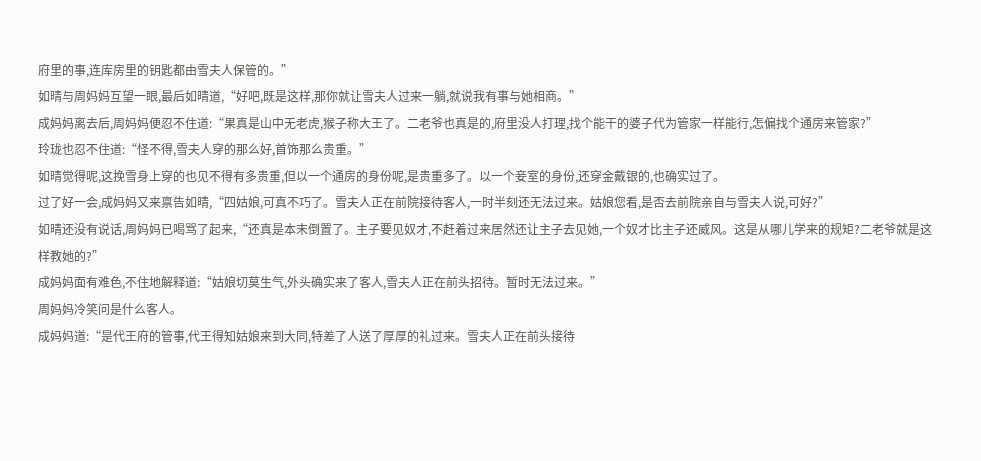府里的事,连库房里的钥匙都由雪夫人保管的。”
如晴与周妈妈互望一眼,最后如晴道,“好吧,既是这样,那你就让雪夫人过来一躺,就说我有事与她相商。”
成妈妈离去后,周妈妈便忍不住道:“果真是山中无老虎,猴子称大王了。二老爷也真是的,府里没人打理,找个能干的婆子代为管家一样能行,怎偏找个通房来管家?”
玲珑也忍不住道:“怪不得,雪夫人穿的那么好,首饰那么贵重。”
如晴觉得呢,这挽雪身上穿的也见不得有多贵重,但以一个通房的身份呢,是贵重多了。以一个妾室的身份,还穿金戴银的,也确实过了。
过了好一会,成妈妈又来禀告如晴,“四姑娘,可真不巧了。雪夫人正在前院接待客人,一时半刻还无法过来。姑娘您看,是否去前院亲自与雪夫人说,可好?”
如晴还没有说话,周妈妈已喝骂了起来,“还真是本末倒置了。主子要见奴才,不赶着过来居然还让主子去见她,一个奴才比主子还威风。这是从哪儿学来的规矩?二老爷就是这样教她的?”
成妈妈面有难色,不住地解释道:“姑娘切莫生气,外头确实来了客人,雪夫人正在前头招待。暂时无法过来。”
周妈妈冷笑问是什么客人。
成妈妈道:“是代王府的管事,代王得知姑娘来到大同,特差了人送了厚厚的礼过来。雪夫人正在前头接待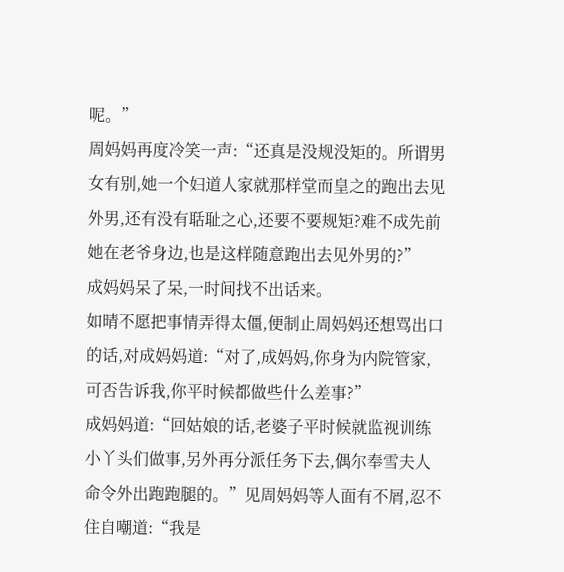呢。”
周妈妈再度冷笑一声:“还真是没规没矩的。所谓男女有别,她一个妇道人家就那样堂而皇之的跑出去见外男,还有没有聒耻之心,还要不要规矩?难不成先前她在老爷身边,也是这样随意跑出去见外男的?”
成妈妈呆了呆,一时间找不出话来。
如晴不愿把事情弄得太僵,便制止周妈妈还想骂出口的话,对成妈妈道:“对了,成妈妈,你身为内院管家,可否告诉我,你平时候都做些什么差事?”
成妈妈道:“回姑娘的话,老婆子平时候就监视训练小丫头们做事,另外再分派任务下去,偶尔奉雪夫人命令外出跑跑腿的。”见周妈妈等人面有不屑,忍不住自嘲道:“我是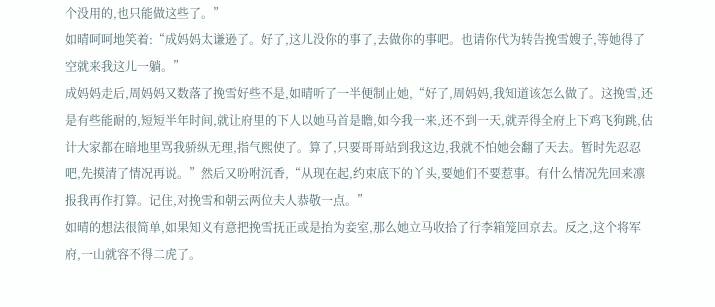个没用的,也只能做这些了。”
如晴呵呵地笑着:“成妈妈太谦逊了。好了,这儿没你的事了,去做你的事吧。也请你代为转告挽雪嫂子,等她得了空就来我这儿一躺。”
成妈妈走后,周妈妈又数落了挽雪好些不是,如晴听了一半便制止她,“好了,周妈妈,我知道该怎么做了。这挽雪,还是有些能耐的,短短半年时间,就让府里的下人以她马首是瞻,如今我一来,还不到一天,就弄得全府上下鸡飞狗跳,估计大家都在暗地里骂我骄纵无理,指气熙使了。算了,只要哥哥站到我这边,我就不怕她会翻了天去。暂时先忍忍吧,先摸清了情况再说。”然后又吩咐沉香,“从现在起,约束底下的丫头,要她们不要惹事。有什么情况先回来凛报我再作打算。记住,对挽雪和朝云两位夫人恭敬一点。”
如晴的想法很简单,如果知义有意把挽雪抚正或是抬为妾室,那么她立马收拾了行李箱笼回京去。反之,这个将军府,一山就容不得二虎了。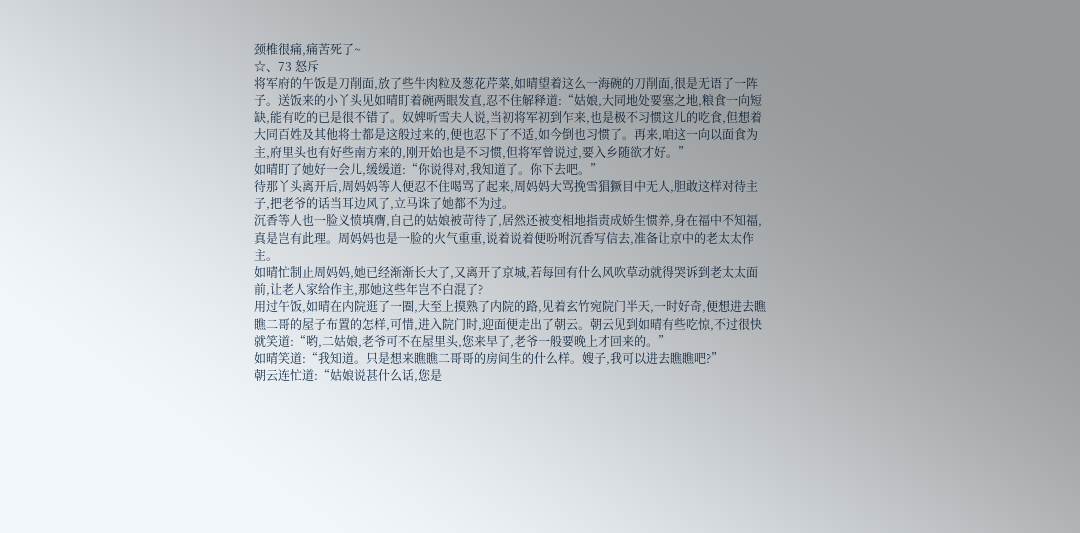颈椎很痛,痛苦死了~
☆、73 怒斥
将军府的午饭是刀削面,放了些牛肉粒及葱花芹菜,如晴望着这么一海碗的刀削面,很是无语了一阵子。送饭来的小丫头见如晴盯着碗两眼发直,忍不住解释道:“姑娘,大同地处要塞之地,粮食一向短缺,能有吃的已是很不错了。奴婢听雪夫人说,当初将军初到乍来,也是极不习惯这儿的吃食,但想着大同百姓及其他将士都是这般过来的,便也忍下了不适,如今倒也习惯了。再来,咱这一向以面食为主,府里头也有好些南方来的,刚开始也是不习惯,但将军曾说过,要入乡随欲才好。”
如晴盯了她好一会儿,缓缓道:“你说得对,我知道了。你下去吧。”
待那丫头离开后,周妈妈等人便忍不住喝骂了起来,周妈妈大骂挽雪猖獗目中无人,胆敢这样对待主子,把老爷的话当耳边风了,立马诛了她都不为过。
沉香等人也一脸义愤填膺,自己的姑娘被苛待了,居然还被变相地指责成娇生惯养,身在福中不知福,真是岂有此理。周妈妈也是一脸的火气重重,说着说着便吩咐沉香写信去,准备让京中的老太太作主。
如晴忙制止周妈妈,她已经渐渐长大了,又离开了京城,若每回有什么风吹草动就得哭诉到老太太面前,让老人家给作主,那她这些年岂不白混了?
用过午饭,如晴在内院逛了一圈,大至上摸熟了内院的路,见着玄竹宛院门半天,一时好奇,便想进去瞧瞧二哥的屋子布置的怎样,可惜,进入院门时,迎面便走出了朝云。朝云见到如晴有些吃惊,不过很快就笑道:“哟,二姑娘,老爷可不在屋里头,您来早了,老爷一般要晚上才回来的。”
如晴笑道:“我知道。只是想来瞧瞧二哥哥的房间生的什么样。嫂子,我可以进去瞧瞧吧?”
朝云连忙道:“姑娘说甚什么话,您是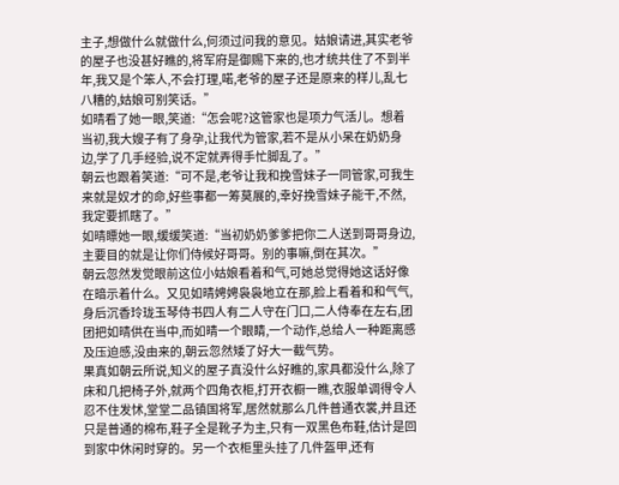主子,想做什么就做什么,何须过问我的意见。姑娘请进,其实老爷的屋子也没甚好瞧的,将军府是御赐下来的,也才统共住了不到半年,我又是个笨人,不会打理,喏,老爷的屋子还是原来的样儿,乱七八糟的,姑娘可别笑话。”
如晴看了她一眼,笑道:“怎会呢?这管家也是项力气活儿。想着当初,我大嫂子有了身孕,让我代为管家,若不是从小呆在奶奶身边,学了几手经验,说不定就弄得手忙脚乱了。”
朝云也跟着笑道:“可不是,老爷让我和挽雪妹子一同管家,可我生来就是奴才的命,好些事都一筹莫展的,幸好挽雪妹子能干,不然,我定要抓瞎了。”
如晴瞟她一眼,缓缓笑道:“当初奶奶爹爹把你二人送到哥哥身边,主要目的就是让你们侍候好哥哥。别的事嘛,倒在其次。”
朝云忽然发觉眼前这位小姑娘看着和气,可她总觉得她这话好像在暗示着什么。又见如晴娉娉袅袅地立在那,脸上看着和和气气,身后沉香玲珑玉琴侍书四人有二人守在门口,二人侍奉在左右,团团把如晴供在当中,而如晴一个眼睛,一个动作,总给人一种距离感及压迫感,没由来的,朝云忽然矮了好大一截气势。
果真如朝云所说,知义的屋子真没什么好瞧的,家具都没什么,除了床和几把椅子外,就两个四角衣柜,打开衣橱一瞧,衣服单调得令人忍不住发怵,堂堂二品镇国将军,居然就那么几件普通衣裳,并且还只是普通的棉布,鞋子全是靴子为主,只有一双黑色布鞋,估计是回到家中休闲时穿的。另一个衣柜里头挂了几件盔甲,还有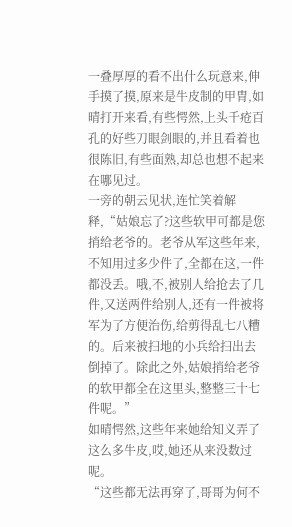一叠厚厚的看不出什么玩意来,伸手摸了摸,原来是牛皮制的甲胄,如晴打开来看,有些愕然,上头千疮百孔的好些刀眼剑眼的,并且看着也很陈旧,有些面熟,却总也想不起来在哪见过。
一旁的朝云见状,连忙笑着解释,“姑娘忘了?这些软甲可都是您捎给老爷的。老爷从军这些年来,不知用过多少件了,全都在这,一件都没丢。哦,不,被别人给抢去了几件,又送两件给别人,还有一件被将军为了方便治伤,给剪得乱七八糟的。后来被扫地的小兵给扫出去倒掉了。除此之外,姑娘捎给老爷的软甲都全在这里头,整整三十七件呢。”
如晴愕然,这些年来她给知义弄了这么多牛皮,哎,她还从来没数过呢。
“这些都无法再穿了,哥哥为何不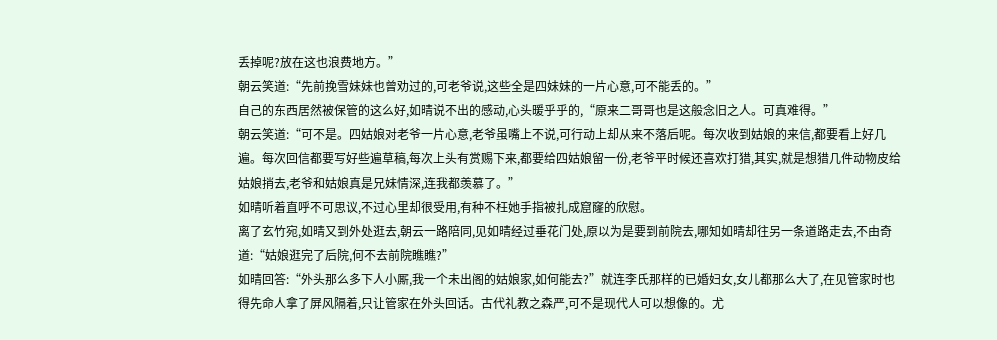丢掉呢?放在这也浪费地方。”
朝云笑道:“先前挽雪妹妹也曾劝过的,可老爷说,这些全是四妹妹的一片心意,可不能丢的。”
自己的东西居然被保管的这么好,如晴说不出的感动,心头暖乎乎的,“原来二哥哥也是这般念旧之人。可真难得。”
朝云笑道:“可不是。四姑娘对老爷一片心意,老爷虽嘴上不说,可行动上却从来不落后呢。每次收到姑娘的来信,都要看上好几遍。每次回信都要写好些遍草稿,每次上头有赏赐下来,都要给四姑娘留一份,老爷平时候还喜欢打猎,其实,就是想猎几件动物皮给姑娘捎去,老爷和姑娘真是兄妹情深,连我都羡慕了。”
如晴听着直呼不可思议,不过心里却很受用,有种不枉她手指被扎成窟窿的欣慰。
离了玄竹宛,如晴又到外处逛去,朝云一路陪同,见如晴经过垂花门处,原以为是要到前院去,哪知如晴却往另一条道路走去,不由奇道:“姑娘逛完了后院,何不去前院瞧瞧?”
如晴回答:“外头那么多下人小厮,我一个未出阁的姑娘家,如何能去?”就连李氏那样的已婚妇女,女儿都那么大了,在见管家时也得先命人拿了屏风隔着,只让管家在外头回话。古代礼教之森严,可不是现代人可以想像的。尤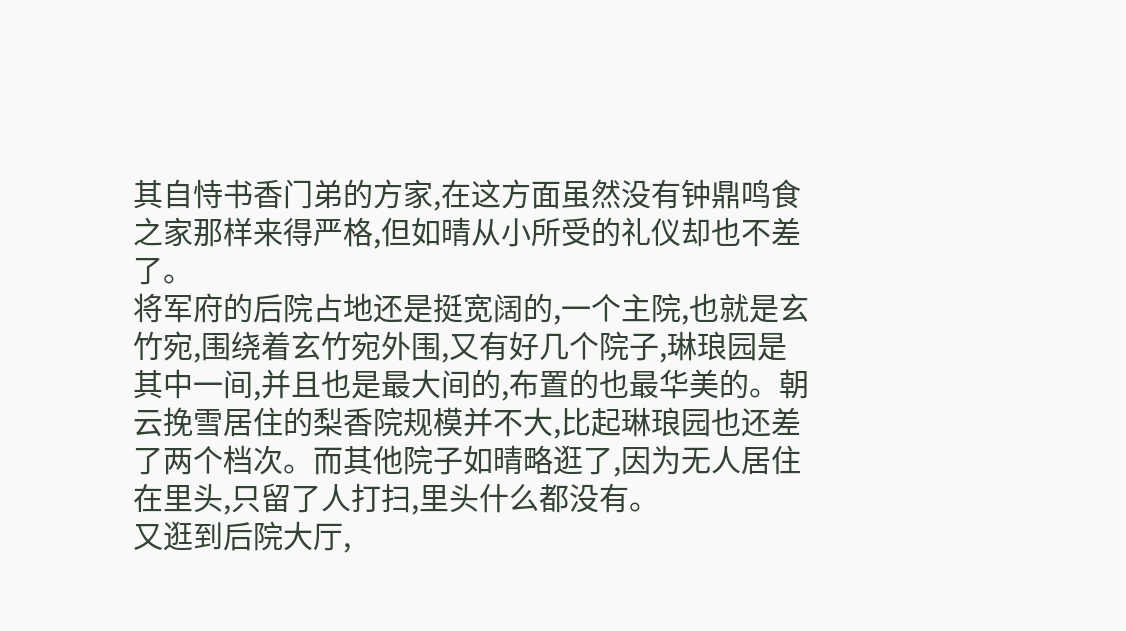其自恃书香门弟的方家,在这方面虽然没有钟鼎鸣食之家那样来得严格,但如晴从小所受的礼仪却也不差了。
将军府的后院占地还是挺宽阔的,一个主院,也就是玄竹宛,围绕着玄竹宛外围,又有好几个院子,琳琅园是其中一间,并且也是最大间的,布置的也最华美的。朝云挽雪居住的梨香院规模并不大,比起琳琅园也还差了两个档次。而其他院子如晴略逛了,因为无人居住在里头,只留了人打扫,里头什么都没有。
又逛到后院大厅,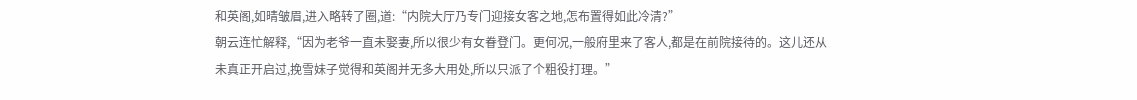和英阁,如晴皱眉,进入略转了圈,道:“内院大厅乃专门迎接女客之地,怎布置得如此冷清?”
朝云连忙解释,“因为老爷一直未娶妻,所以很少有女眷登门。更何况,一般府里来了客人,都是在前院接待的。这儿还从未真正开启过,挽雪妹子觉得和英阁并无多大用处,所以只派了个粗役打理。”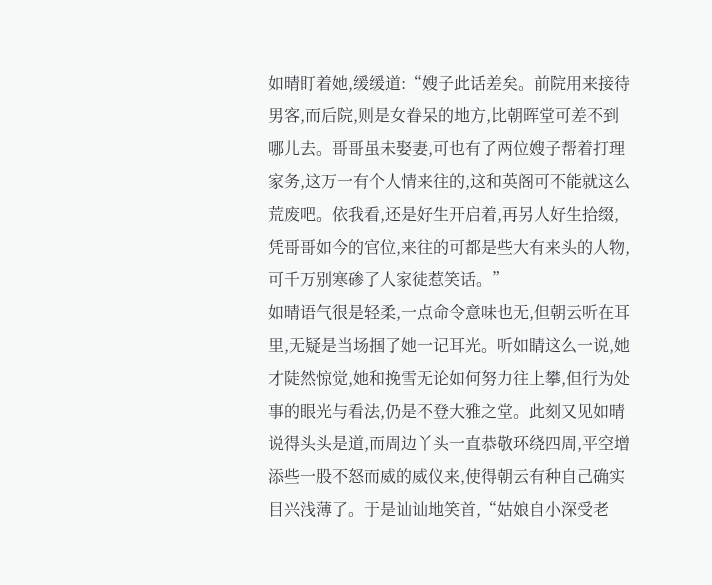如晴盯着她,缓缓道:“嫂子此话差矣。前院用来接待男客,而后院,则是女眷呆的地方,比朝晖堂可差不到哪儿去。哥哥虽未娶妻,可也有了两位嫂子帮着打理家务,这万一有个人情来往的,这和英阁可不能就这么荒废吧。依我看,还是好生开启着,再另人好生拾缀,凭哥哥如今的官位,来往的可都是些大有来头的人物,可千万别寒碜了人家徒惹笑话。”
如晴语气很是轻柔,一点命令意味也无,但朝云听在耳里,无疑是当场掴了她一记耳光。听如睛这么一说,她才陡然惊觉,她和挽雪无论如何努力往上攀,但行为处事的眼光与看法,仍是不登大雅之堂。此刻又见如晴说得头头是道,而周边丫头一直恭敬环绕四周,平空增添些一股不怒而威的威仪来,使得朝云有种自己确实目兴浅薄了。于是讪讪地笑首,“姑娘自小深受老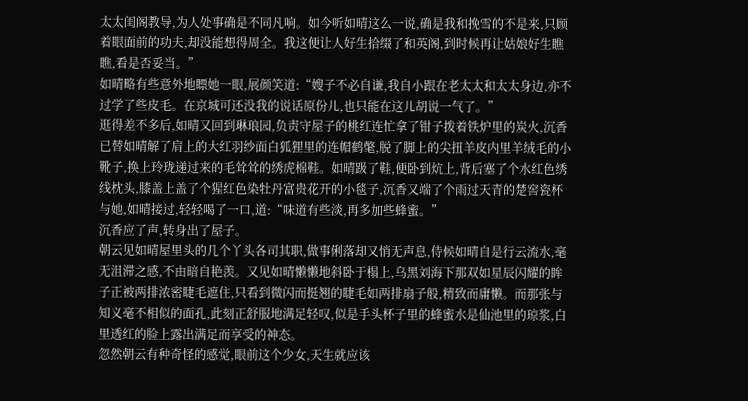太太闺阁教导,为人处事确是不同凡响。如今听如晴这么一说,确是我和挽雪的不是来,只顾着眼面前的功夫,却没能想得周全。我这便让人好生拾缀了和英阁,到时候再让姑娘好生瞧瞧,看是否妥当。”
如晴略有些意外地瞟她一眼,展颜笑道:“嫂子不必自谦,我自小跟在老太太和太太身边,亦不过学了些皮毛。在京城可还没我的说话原份儿,也只能在这儿胡说一气了。”
逛得差不多后,如晴又回到琳琅园,负责守屋子的桃红连忙拿了钳子拨着铁炉里的炭火,沉香已替如晴解了肩上的大红羽纱面白狐狸里的连帽鹤氅,脱了脚上的尖扭羊皮内里羊绒毛的小靴子,换上玲珑递过来的毛耸耸的绣虎棉鞋。如晴趿了鞋,便卧到炕上,背后塞了个水红色绣线枕头,膝盖上盖了个猩红色染牡丹富贵花开的小毯子,沉香又端了个雨过天青的楚窖瓷杯与她,如晴接过,轻轻喝了一口,道:“味道有些淡,再多加些蜂蜜。”
沉香应了声,转身出了屋子。
朝云见如晴屋里头的几个丫头各司其职,做事俐落却又悄无声息,侍候如晴自是行云流水,毫无沮滞之感,不由暗自艳羡。又见如晴懒懒地斜卧于榻上,乌黑刘海下那双如星辰闪耀的眸子正被两排浓密睫毛遮住,只看到微闪而挺翘的睫毛如两排扇子般,精致而庸懒。而那张与知义毫不相似的面孔,此刻正舒服地满足轻叹,似是手头杯子里的蜂蜜水是仙池里的琼浆,白里透红的脸上露出满足而享受的神态。
忽然朝云有种奇怪的感觉,眼前这个少女,天生就应该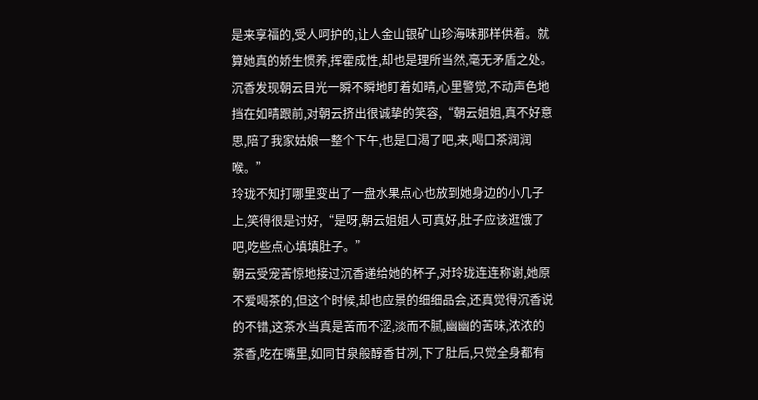是来享福的,受人呵护的,让人金山银矿山珍海味那样供着。就算她真的娇生惯养,挥霍成性,却也是理所当然,毫无矛盾之处。
沉香发现朝云目光一瞬不瞬地盯着如晴,心里警觉,不动声色地挡在如晴跟前,对朝云挤出很诚挚的笑容,“朝云姐姐,真不好意思,陪了我家姑娘一整个下午,也是口渴了吧,来,喝口茶润润喉。”
玲珑不知打哪里变出了一盘水果点心也放到她身边的小几子上,笑得很是讨好,“是呀,朝云姐姐人可真好,肚子应该逛饿了吧,吃些点心填填肚子。”
朝云受宠苦惊地接过沉香递给她的杯子,对玲珑连连称谢,她原不爱喝茶的,但这个时候,却也应景的细细品会,还真觉得沉香说的不错,这茶水当真是苦而不涩,淡而不腻,幽幽的苦味,浓浓的茶香,吃在嘴里,如同甘泉般醇香甘冽,下了肚后,只觉全身都有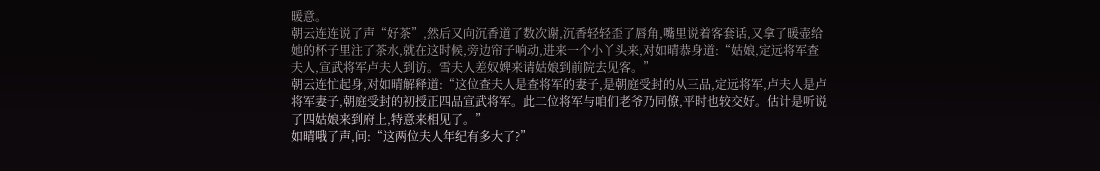暖意。
朝云连连说了声“好茶”,然后又向沉香道了数次谢,沉香轻轻歪了唇角,嘴里说着客套话,又拿了暖壶给她的杯子里注了茶水,就在这时候,旁边帘子响动,进来一个小丫头来,对如晴恭身道:“姑娘,定远将军查夫人,宣武将军卢夫人到访。雪夫人差奴婢来请姑娘到前院去见客。”
朝云连忙起身,对如晴解释道:“这位查夫人是查将军的妻子,是朝庭受封的从三品,定远将军,卢夫人是卢将军妻子,朝庭受封的初授正四品宣武将军。此二位将军与咱们老爷乃同僚,平时也较交好。估计是听说了四姑娘来到府上,特意来相见了。”
如晴哦了声,问:“这两位夫人年纪有多大了?”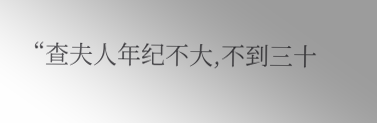“查夫人年纪不大,不到三十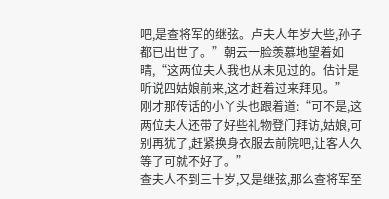吧,是查将军的继弦。卢夫人年岁大些,孙子都已出世了。”朝云一脸羡慕地望着如晴,“这两位夫人我也从未见过的。估计是听说四姑娘前来,这才赶着过来拜见。”
刚才那传话的小丫头也跟着道:“可不是,这两位夫人还带了好些礼物登门拜访,姑娘,可别再犹了,赶紧换身衣服去前院吧,让客人久等了可就不好了。”
查夫人不到三十岁,又是继弦,那么查将军至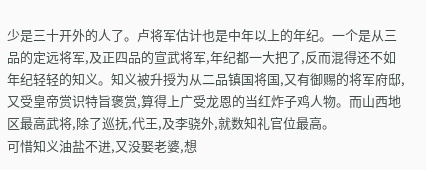少是三十开外的人了。卢将军估计也是中年以上的年纪。一个是从三品的定远将军,及正四品的宣武将军,年纪都一大把了,反而混得还不如年纪轻轻的知义。知义被升授为从二品镇国将国,又有御赐的将军府邸,又受皇帝赏识特旨褒赏,算得上广受龙恩的当红炸子鸡人物。而山西地区最高武将,除了巡抚,代王,及李骁外,就数知礼官位最高。
可惜知义油盐不进,又没娶老婆,想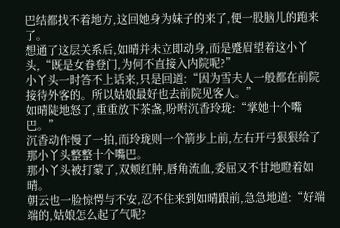巴结都找不着地方,这回她身为妹子的来了,便一股脑儿的跑来了。
想通了这层关系后,如晴并未立即动身,而是蹙眉望着这小丫头,“既是女眷登门,为何不直接入内院呢?”
小丫头一时答不上话来,只是回道:“因为雪夫人一般都在前院接待外客的。所以姑娘最好也去前院见客人。”
如晴陡地怒了,重重放下茶盏,吩咐沉香玲珑:“掌她十个嘴巴。”
沉香动作慢了一拍,而玲珑则一个箭步上前,左右开弓狠狠给了那小丫头整整十个嘴巴。
那小丫头被打蒙了,双颊红肿,唇角流血,委屈又不甘地瞪着如晴。
朝云也一脸惊愕与不安,忍不住来到如晴跟前,急急地道:“好端端的,姑娘怎么起了气呢?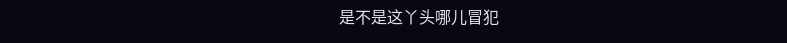是不是这丫头哪儿冒犯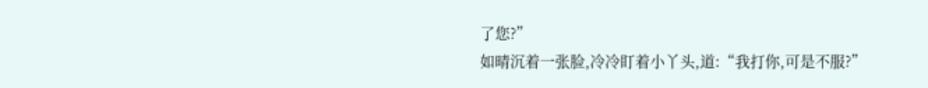了您?”
如晴沉着一张脸,冷冷盯着小丫头,道:“我打你,可是不服?”